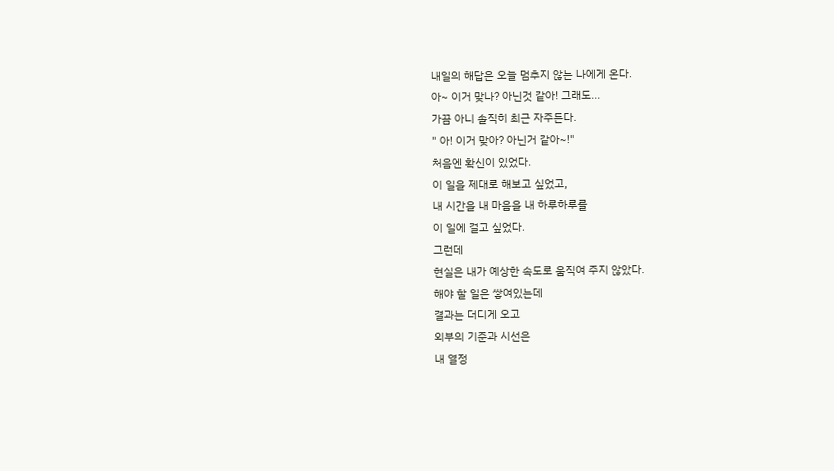내일의 해답은 오늘 멈추지 않는 나에게 온다.
아~ 이거 맞나? 아닌것 같아! 그래도...
가끔 아니 솔직히 최근 자주든다.
" 아! 이거 맞아? 아닌거 같아~!"
처음엔 확신이 있었다.
이 일을 제대로 해보고 싶었고,
내 시간을 내 마음을 내 하루하루를
이 일에 걸고 싶었다.
그런데
현실은 내가 예상한 속도로 움직여 주지 않았다.
해야 할 일은 쌓여있는데
결과는 더디게 오고
외부의 기준과 시선은
내 열정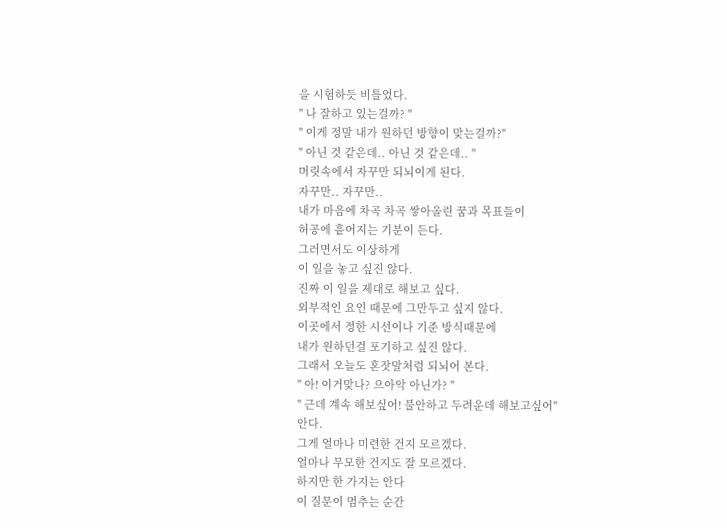을 시험하듯 비틀었다.
" 나 잘하고 있는걸까? "
" 이게 정말 내가 원하던 방향이 맞는걸까?"
" 아닌 것 같은데.. 아닌 것 같은데.. "
머릿속에서 자꾸만 되뇌이게 된다.
자꾸만.. 자꾸만..
내가 마음에 차곡 차곡 쌓아올린 꿈과 목표들이
허공에 흩어지는 기분이 든다.
그러면서도 이상하게
이 일을 놓고 싶진 않다.
진짜 이 일을 제대로 해보고 싶다.
외부적인 요인 때문에 그만두고 싶지 않다.
이곳에서 정한 시선이나 기준 방식때문에
내가 원하던걸 포기하고 싶진 않다.
그래서 오늘도 혼잣말처럼 되뇌어 본다.
" 아! 이거맞나? 으아악 아닌가? "
" 근데 계속 해보싶어! 불안하고 두려운데 해보고싶어"
안다.
그게 얼마나 미련한 건지 모르겠다.
얼마나 무모한 건지도 잘 모르겠다.
하지만 한 가지는 안다
이 질문이 멈추는 순간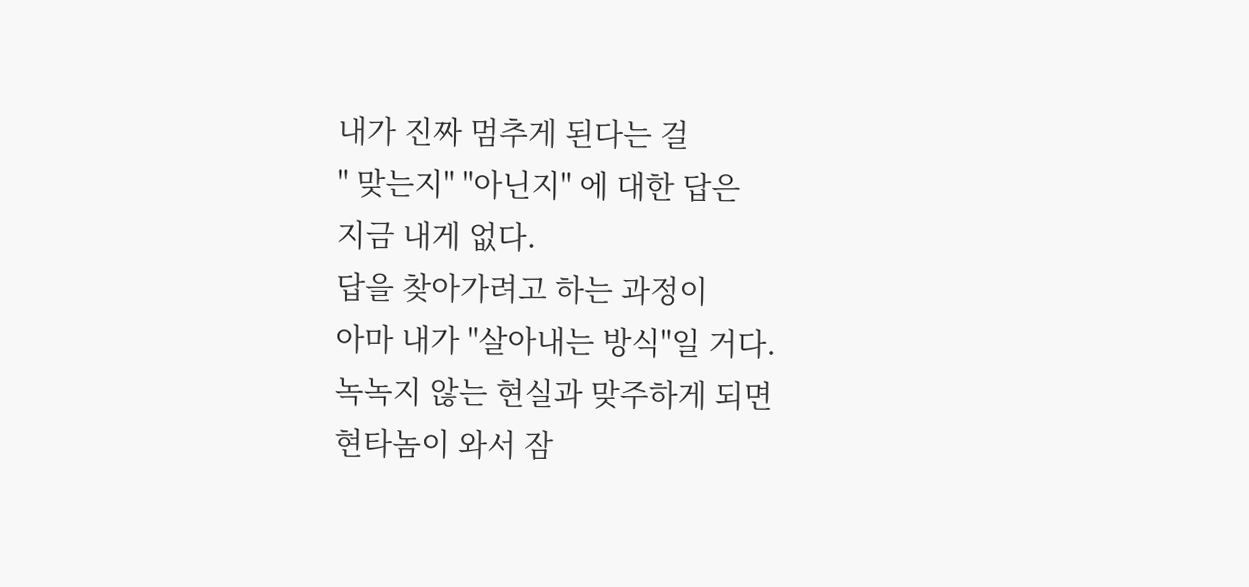내가 진짜 멈추게 된다는 걸
" 맞는지" "아닌지" 에 대한 답은
지금 내게 없다.
답을 찾아가려고 하는 과정이
아마 내가 "살아내는 방식"일 거다.
녹녹지 않는 현실과 맞주하게 되면
현타놈이 와서 잠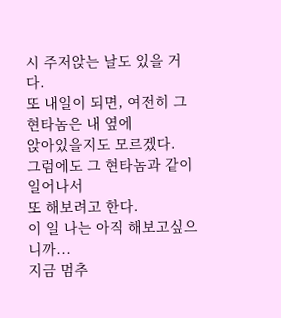시 주저앉는 날도 있을 거다.
또 내일이 되면, 여전히 그 현타놈은 내 옆에
앉아있을지도 모르겠다.
그럼에도 그 현타놈과 같이 일어나서
또 해보려고 한다.
이 일 나는 아직 해보고싶으니까...
지금 멈추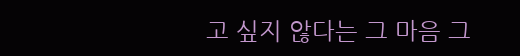고 싶지 않다는 그 마음 그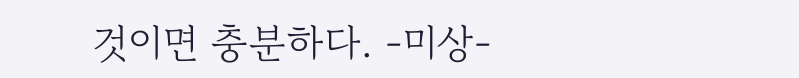것이면 충분하다. -미상-